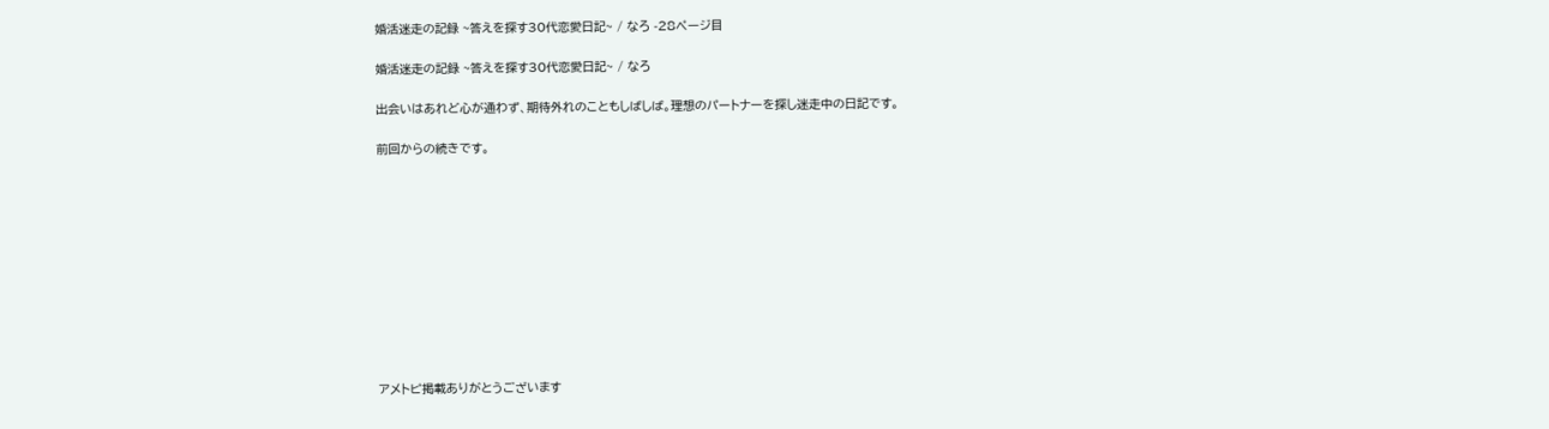婚活迷走の記録 ~答えを探す30代恋愛日記~ / なろ -28ページ目

婚活迷走の記録 ~答えを探す30代恋愛日記~ / なろ

出会いはあれど心が通わず、期待外れのこともしばしば。理想のパートナーを探し迷走中の日記です。

前回からの続きです。











アメトピ掲載ありがとうございます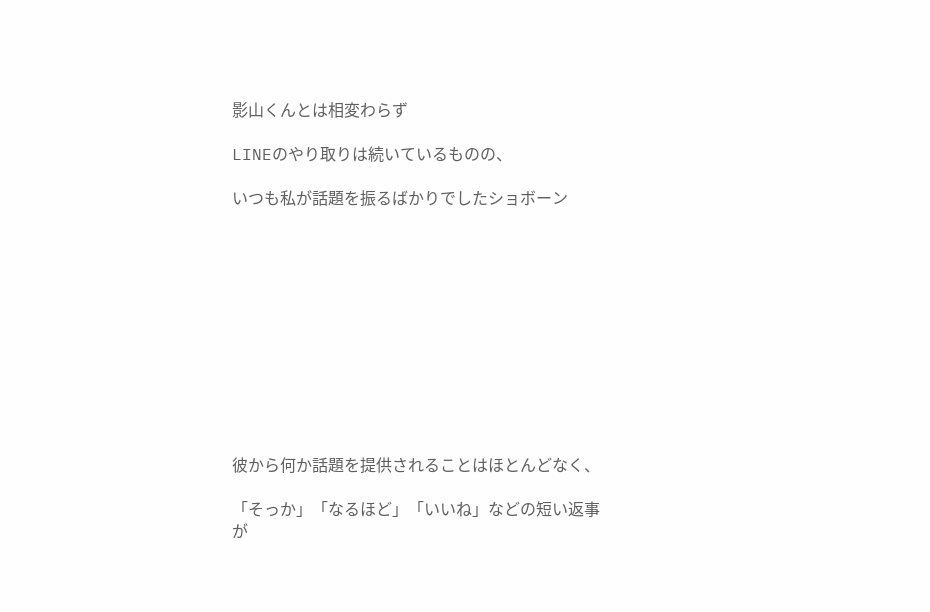影山くんとは相変わらず

LINEのやり取りは続いているものの、

いつも私が話題を振るばかりでしたショボーン











彼から何か話題を提供されることはほとんどなく、

「そっか」「なるほど」「いいね」などの短い返事が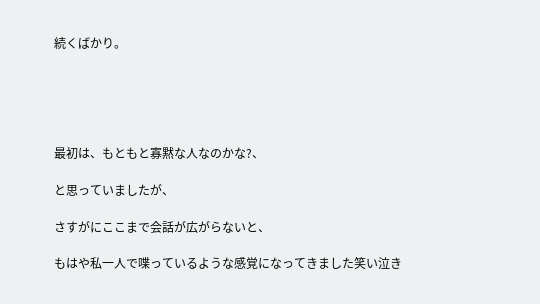続くばかり。





最初は、もともと寡黙な人なのかな?、

と思っていましたが、

さすがにここまで会話が広がらないと、

もはや私一人で喋っているような感覚になってきました笑い泣き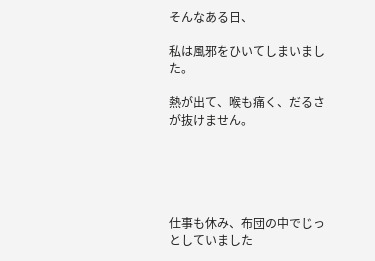そんなある日、

私は風邪をひいてしまいました。

熱が出て、喉も痛く、だるさが抜けません。





仕事も休み、布団の中でじっとしていました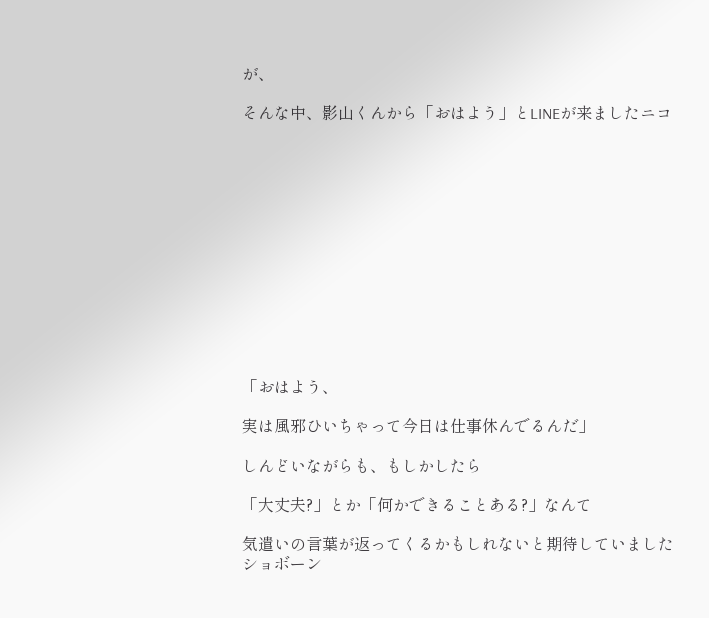が、

そんな中、影山くんから「おはよう」とLINEが来ましたニコ













「おはよう、

実は風邪ひいちゃって今日は仕事休んでるんだ」

しんどいながらも、もしかしたら

「大丈夫?」とか「何かできることある?」なんて

気遣いの言葉が返ってくるかもしれないと期待していましたショボーン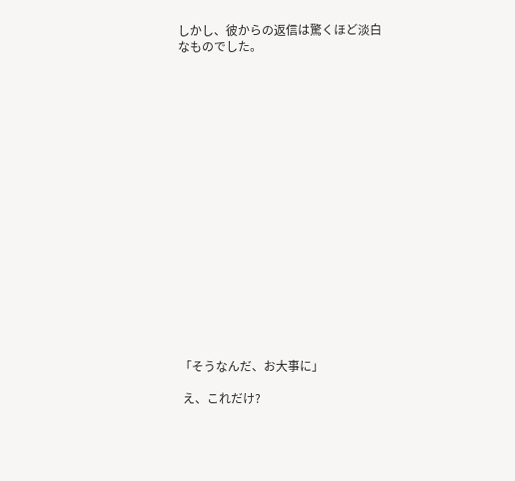しかし、彼からの返信は驚くほど淡白なものでした。



















「そうなんだ、お大事に」

 え、これだけ?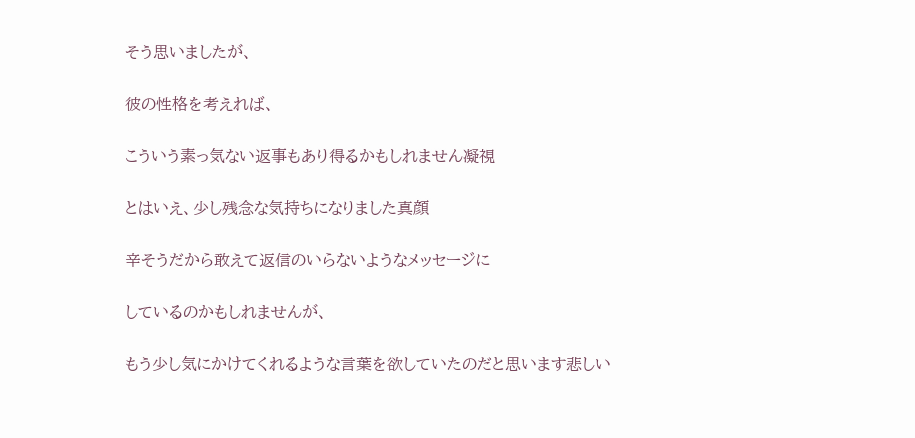そう思いましたが、

彼の性格を考えれば、

こういう素っ気ない返事もあり得るかもしれません凝視

とはいえ、少し残念な気持ちになりました真顔

辛そうだから敢えて返信のいらないようなメッセージに

しているのかもしれませんが、

もう少し気にかけてくれるような言葉を欲していたのだと思います悲しい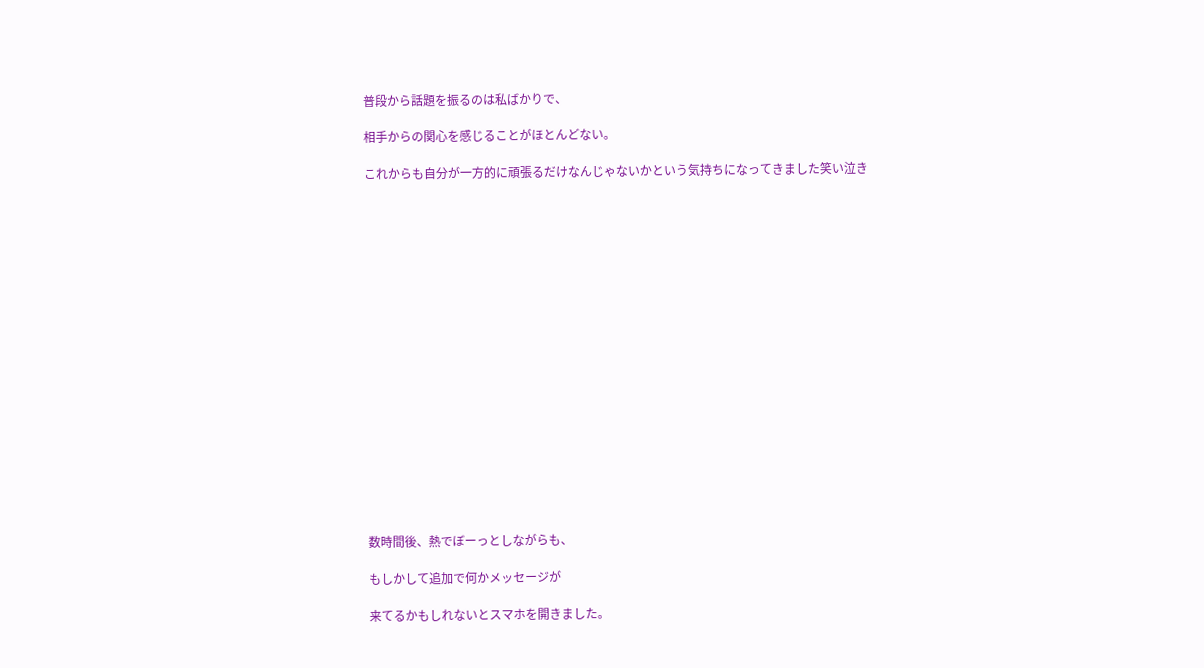普段から話題を振るのは私ばかりで、

相手からの関心を感じることがほとんどない。

これからも自分が一方的に頑張るだけなんじゃないかという気持ちになってきました笑い泣き



















数時間後、熱でぼーっとしながらも、

もしかして追加で何かメッセージが

来てるかもしれないとスマホを開きました。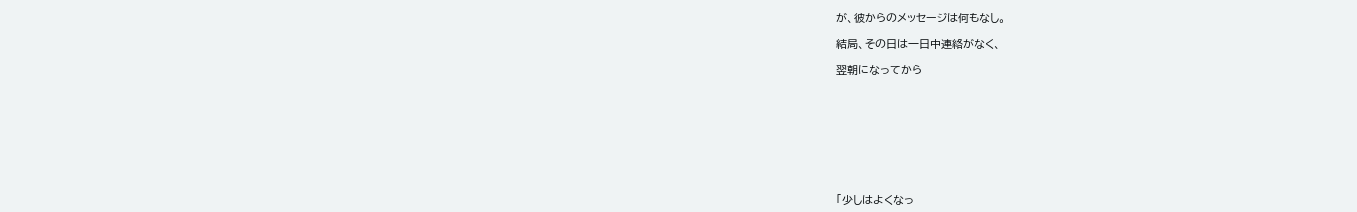が、彼からのメッセージは何もなし。

結局、その日は一日中連絡がなく、

翌朝になってから









「少しはよくなっ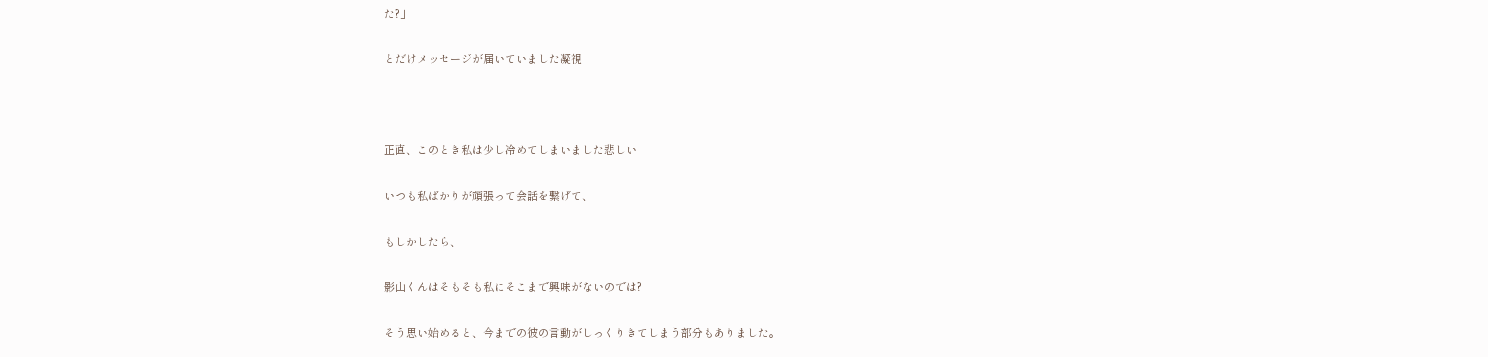た?」

とだけメッセージが届いていました凝視



正直、このとき私は少し冷めてしまいました悲しい

いつも私ばかりが頑張って会話を繋げて、

もしかしたら、

影山くんはそもそも私にそこまで興味がないのでは?

そう思い始めると、今までの彼の言動がしっくりきてしまう部分もありました。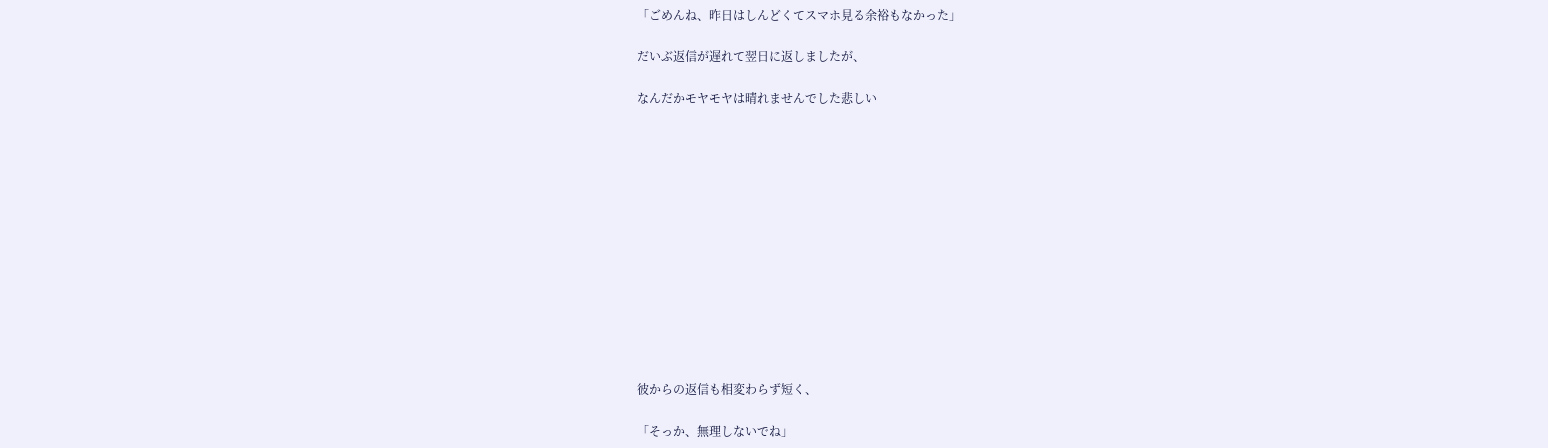「ごめんね、昨日はしんどくてスマホ見る余裕もなかった」

だいぶ返信が遅れて翌日に返しましたが、

なんだかモヤモヤは晴れませんでした悲しい













彼からの返信も相変わらず短く、

「そっか、無理しないでね」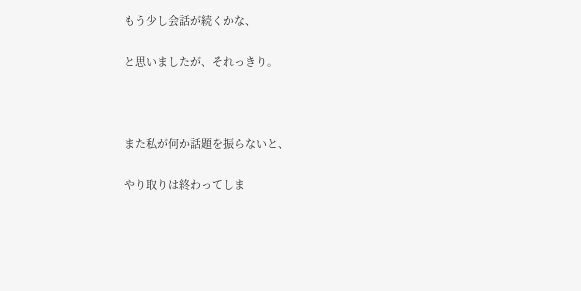もう少し会話が続くかな、

と思いましたが、それっきり。



また私が何か話題を振らないと、

やり取りは終わってしま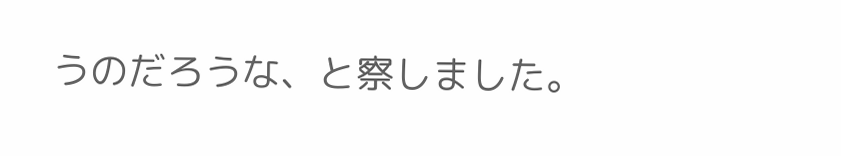うのだろうな、と察しました。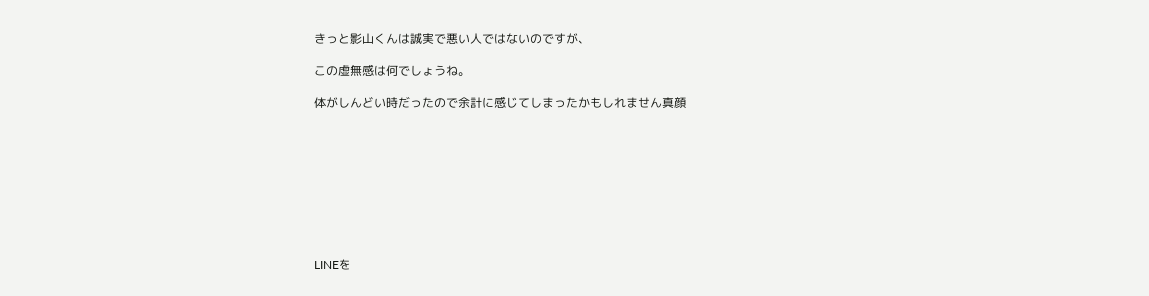きっと影山くんは誠実で悪い人ではないのですが、

この虚無感は何でしょうね。

体がしんどい時だったので余計に感じてしまったかもしれません真顔









LINEを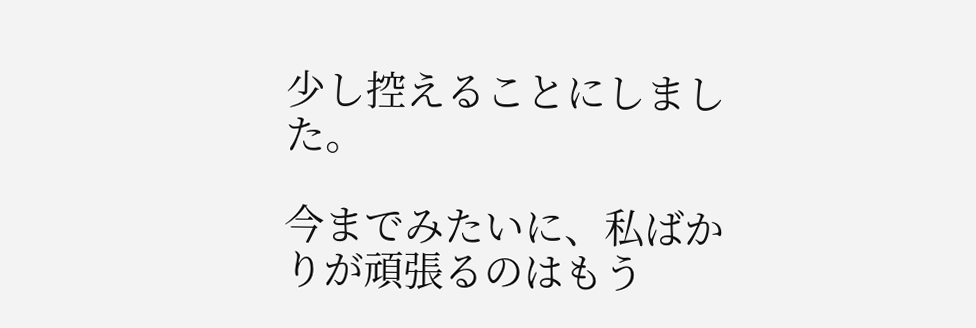少し控えることにしました。

今までみたいに、私ばかりが頑張るのはもう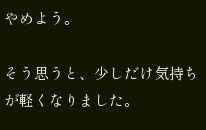やめよう。

そう思うと、少しだけ気持ちが軽くなりました。